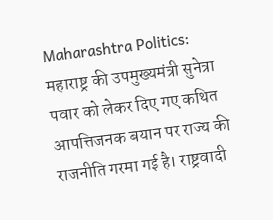Maharashtra Politics: महाराष्ट्र की उपमुख्यमंत्री सुनेत्रा पवार को लेकर दिए गए कथित आपत्तिजनक बयान पर राज्य की राजनीति गरमा गई है। राष्ट्रवादी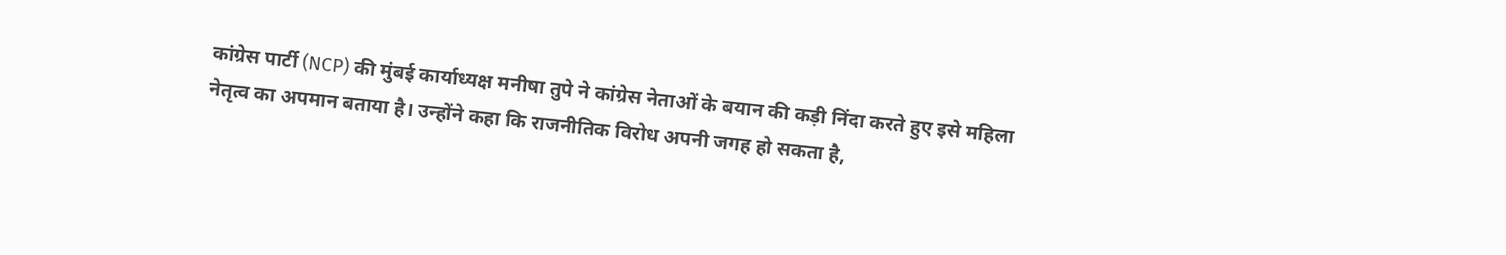कांग्रेस पार्टी (NCP) की मुंबई कार्याध्यक्ष मनीषा तुपे ने कांग्रेस नेताओं के बयान की कड़ी निंदा करते हुए इसे महिला नेतृत्व का अपमान बताया है। उन्होंने कहा कि राजनीतिक विरोध अपनी जगह हो सकता है,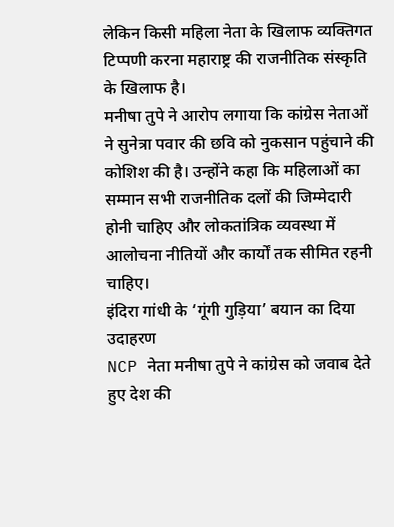लेकिन किसी महिला नेता के खिलाफ व्यक्तिगत टिप्पणी करना महाराष्ट्र की राजनीतिक संस्कृति के खिलाफ है।
मनीषा तुपे ने आरोप लगाया कि कांग्रेस नेताओं ने सुनेत्रा पवार की छवि को नुकसान पहुंचाने की कोशिश की है। उन्होंने कहा कि महिलाओं का सम्मान सभी राजनीतिक दलों की जिम्मेदारी होनी चाहिए और लोकतांत्रिक व्यवस्था में आलोचना नीतियों और कार्यों तक सीमित रहनी चाहिए।
इंदिरा गांधी के ‘गूंगी गुड़िया’ बयान का दिया उदाहरण
NCP नेता मनीषा तुपे ने कांग्रेस को जवाब देते हुए देश की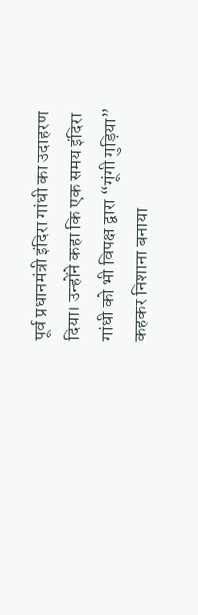पूर्व प्रधानमंत्री इंदिरा गांधी का उदाहरण दिया। उन्होंने कहा कि एक समय इंदिरा गांधी को भी विपक्ष द्वारा “गूंगी गुड़िया” कहकर निशाना बनाया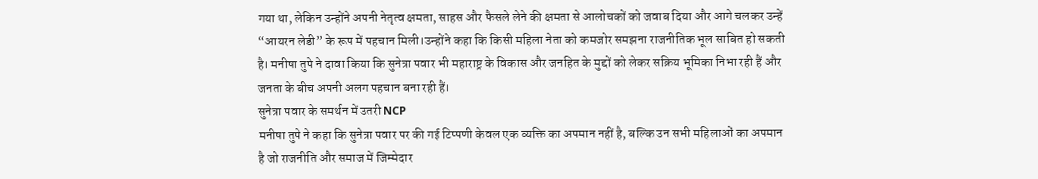गया था, लेकिन उन्होंने अपनी नेतृत्व क्षमता, साहस और फैसले लेने की क्षमता से आलोचकों को जवाब दिया और आगे चलकर उन्हें “आयरन लेडी” के रूप में पहचान मिली।उन्होंने कहा कि किसी महिला नेता को कमजोर समझना राजनीतिक भूल साबित हो सकती है। मनीषा तुपे ने दावा किया कि सुनेत्रा पवार भी महाराष्ट्र के विकास और जनहित के मुद्दों को लेकर सक्रिय भूमिका निभा रही हैं और जनता के बीच अपनी अलग पहचान बना रही हैं।
सुनेत्रा पवार के समर्थन में उतरी NCP
मनीषा तुपे ने कहा कि सुनेत्रा पवार पर की गई टिप्पणी केवल एक व्यक्ति का अपमान नहीं है, बल्कि उन सभी महिलाओं का अपमान है जो राजनीति और समाज में जिम्मेदार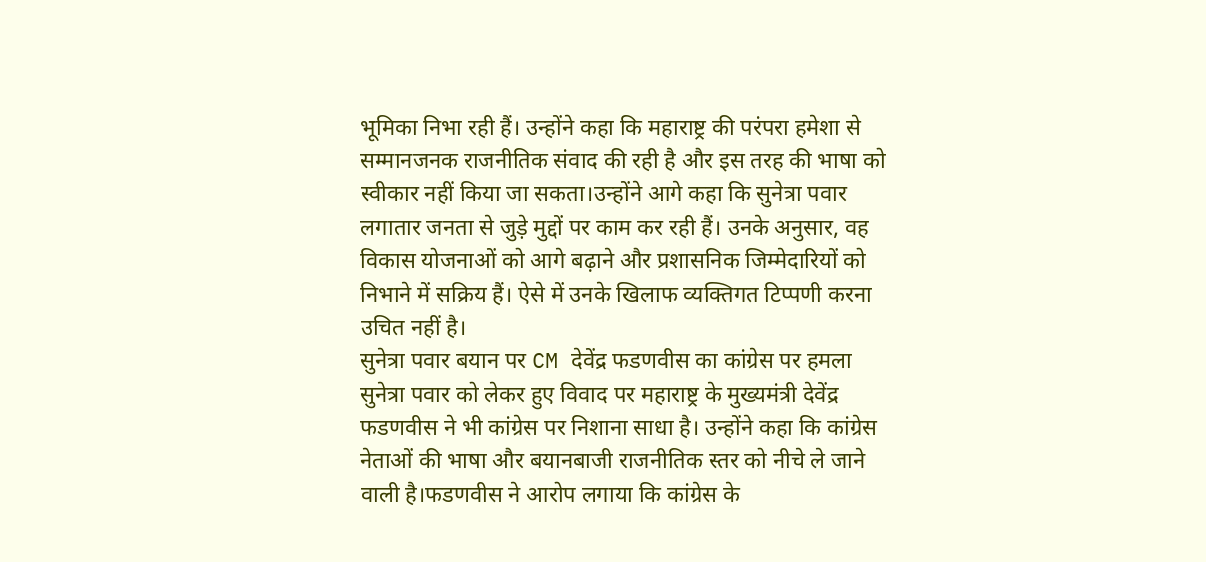भूमिका निभा रही हैं। उन्होंने कहा कि महाराष्ट्र की परंपरा हमेशा से सम्मानजनक राजनीतिक संवाद की रही है और इस तरह की भाषा को स्वीकार नहीं किया जा सकता।उन्होंने आगे कहा कि सुनेत्रा पवार लगातार जनता से जुड़े मुद्दों पर काम कर रही हैं। उनके अनुसार, वह विकास योजनाओं को आगे बढ़ाने और प्रशासनिक जिम्मेदारियों को निभाने में सक्रिय हैं। ऐसे में उनके खिलाफ व्यक्तिगत टिप्पणी करना उचित नहीं है।
सुनेत्रा पवार बयान पर CM देवेंद्र फडणवीस का कांग्रेस पर हमला
सुनेत्रा पवार को लेकर हुए विवाद पर महाराष्ट्र के मुख्यमंत्री देवेंद्र फडणवीस ने भी कांग्रेस पर निशाना साधा है। उन्होंने कहा कि कांग्रेस नेताओं की भाषा और बयानबाजी राजनीतिक स्तर को नीचे ले जाने वाली है।फडणवीस ने आरोप लगाया कि कांग्रेस के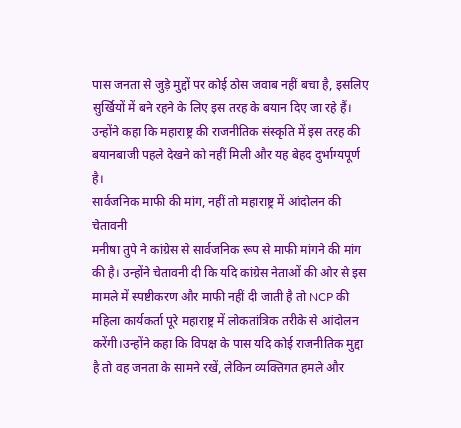पास जनता से जुड़े मुद्दों पर कोई ठोस जवाब नहीं बचा है, इसलिए सुर्खियों में बने रहने के लिए इस तरह के बयान दिए जा रहे हैं। उन्होंने कहा कि महाराष्ट्र की राजनीतिक संस्कृति में इस तरह की बयानबाजी पहले देखने को नहीं मिली और यह बेहद दुर्भाग्यपूर्ण है।
सार्वजनिक माफी की मांग, नहीं तो महाराष्ट्र में आंदोलन की चेतावनी
मनीषा तुपे ने कांग्रेस से सार्वजनिक रूप से माफी मांगने की मांग की है। उन्होंने चेतावनी दी कि यदि कांग्रेस नेताओं की ओर से इस मामले में स्पष्टीकरण और माफी नहीं दी जाती है तो NCP की महिला कार्यकर्ता पूरे महाराष्ट्र में लोकतांत्रिक तरीके से आंदोलन करेंगी।उन्होंने कहा कि विपक्ष के पास यदि कोई राजनीतिक मुद्दा है तो वह जनता के सामने रखें, लेकिन व्यक्तिगत हमले और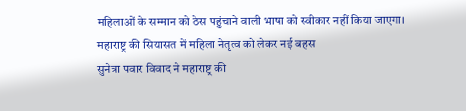महिलाओं के सम्मान को ठेस पहुंचाने वाली भाषा को स्वीकार नहीं किया जाएगा।
महाराष्ट्र की सियासत में महिला नेतृत्व को लेकर नई बहस
सुनेत्रा पवार विवाद ने महाराष्ट्र की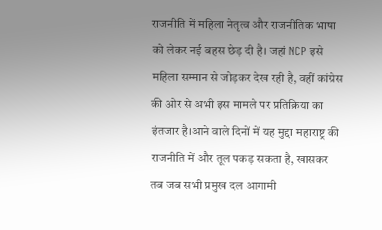राजनीति में महिला नेतृत्व और राजनीतिक भाषा को लेकर नई बहस छेड़ दी है। जहां NCP इसे महिला सम्मान से जोड़कर देख रही है, वहीं कांग्रेस की ओर से अभी इस मामले पर प्रतिक्रिया का इंतजार है।आने वाले दिनों में यह मुद्दा महाराष्ट्र की राजनीति में और तूल पकड़ सकता है, खासकर तब जब सभी प्रमुख दल आगामी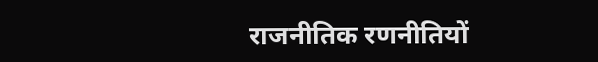राजनीतिक रणनीतियों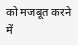को मजबूत करने में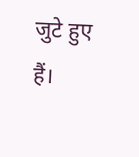जुटे हुए हैं।